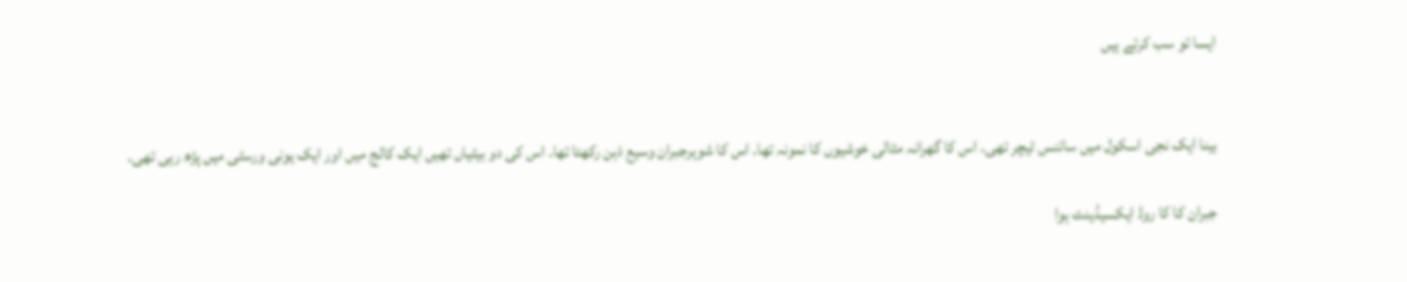ایسا تو سب کرتے ہیں


بینا ایک نجی اسکول میں سائنس ٹیچر تھی۔ اس کا گھرانہ مثالی خوشیوں کا نمونہ تھا۔ اس کا شوہرجبران وسیع ذہن رکھتا تھا۔ اس کی دو بیٹیاں تھیں ایک کالج میں اور ایک یونی ورسٹی میں پڑھ رہی تھی۔

جبران کا کا روڈ ایکسیڈینٹ ہوا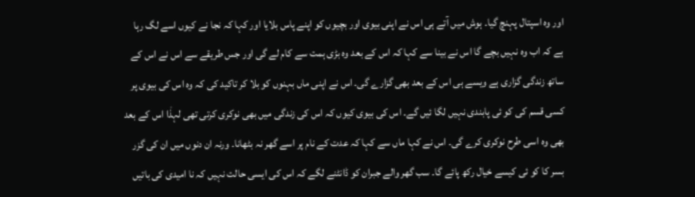اور وہ اسپتال پہنچ گیا۔ ہوش میں آتے ہی اس نے اپنی بیوی اور بچیوں کو اپنے پاس بلایا اور کہا کہ نجا نے کیوں اسے لگ رہا ہے کہ اب وہ نہیں بچے گا اس نے بینا سے کہا کہ اس کے بعد وہ بڑی ہمت سے کام لے گی اور جس طریقے سے اس نے اس کے ساتھ زندگی گزاری ہے ویسے ہی اس کے بعد بھی گزارے گی۔ اس نے اپنی ماں بہنوں کو بلا کر تاکید کی کہ وہ اس کی بیوی پر کسی قسم کی کو ئی پابندی نہیں لگا ئیں گے۔ اس کی بیوی کیوں کہ اس کی زندگی میں بھی نوکری کرتی تھی لہذٰا اس کے بعد بھی وہ اسی طرح نوکری کرے گی۔ اس نے کہا ماں سے کہا کہ عدت کے نام پر اسے گھر نہ بٹھانا۔ ورنہ ان دنوں میں ان کی گزر بسر کا کو ئی کیسے خیال رکھ پائے گا۔ سب گھر والے جبران کو ڈانٹنے لگے کہ اس کی ایسی حالت نہیں کہ نا امیدی کی باتیں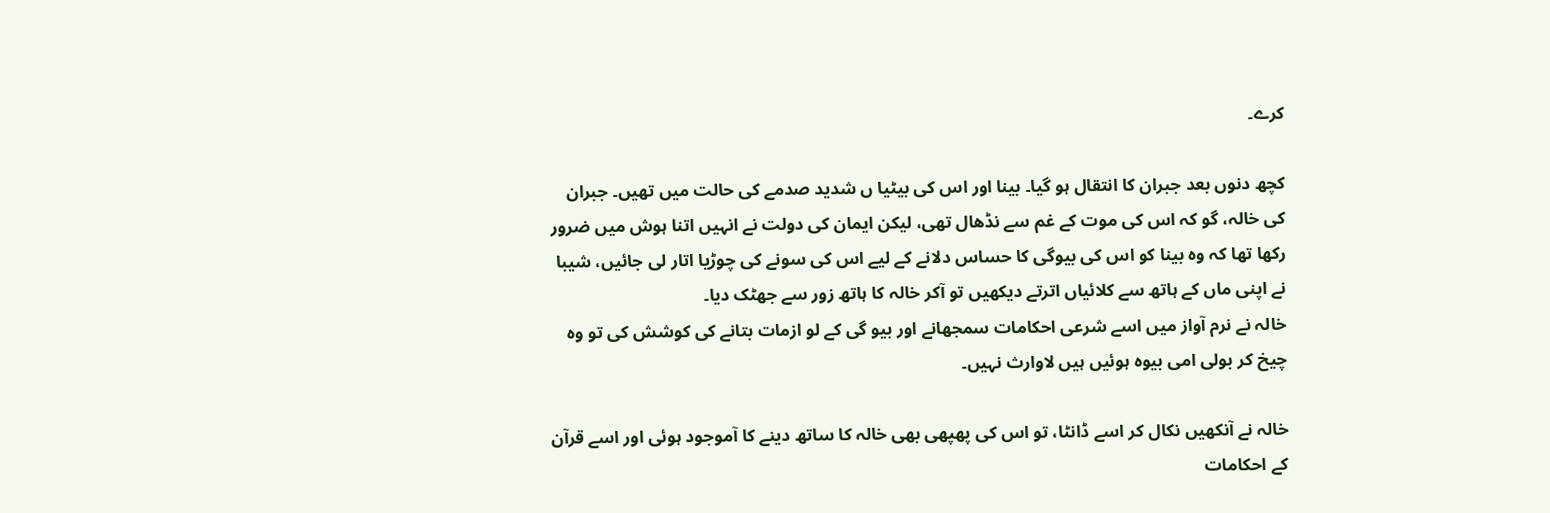کرے۔

کچھ دنوں بعد جبران کا انتقال ہو گیا۔ بینا اور اس کی بیٹیا ں شدید صدمے کی حالت میں تھیں۔ جبران کی خالہ، گو کہ اس کی موت کے غم سے نڈھال تھی، لیکن ایمان کی دولت نے انہیں اتنا ہوش میں ضرور رکھا تھا کہ وہ بینا کو اس کی بیوگی کا حساس دلانے کے لیے اس کی سونے کی چوڑیا اتار لی جائیں، شیبا نے اپنی ماں کے ہاتھ سے کلائیاں اترتے دیکھیں تو آکر خالہ کا ہاتھ زور سے جھٹک دیا۔
خالہ نے نرم آواز میں اسے شرعی احکامات سمجھانے اور بیو گی کے لو ازمات بتانے کی کوشش کی تو وہ چیخ کر بولی امی بیوہ ہوئیں ہیں لاوارث نہیں۔

خالہ نے آنکھیں نکال کر اسے ڈانٹا، تو اس کی پھپھی بھی خالہ کا ساتھ دینے کا آموجود ہوئی اور اسے قرآن کے احکامات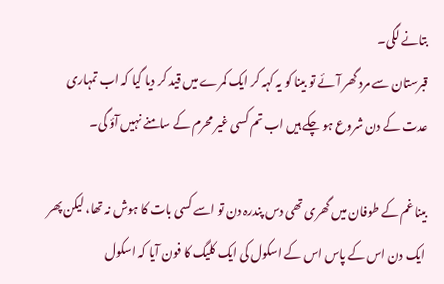بتانے لگی۔
قبرستان سے مرد گھر آئے تو بینا کو یہ کہہ کر ایک کمرے میں قید کر دیا گیا کہ اب تمہاری عدت کے دن شروع ہو چکے ہیں اب تم کسی غیر محرم کے سامنے نہیں آؤ گی۔

بینا غم کے طوفان میں گھری تھی دس پندرہ دن تو اسے کسی بات کا ہوش نہ تھا، لیکن پھر ایک دن اس کے پاس اس کے اسکول کی ایک کلیگ کا فون آیا کہ اسکول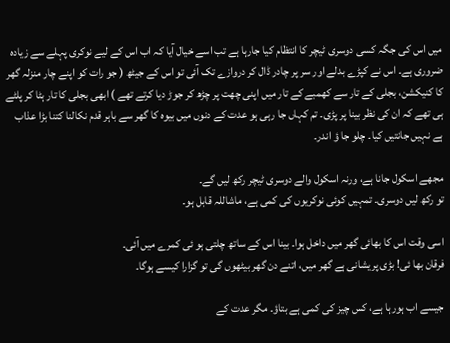میں اس کی جگہ کسی دوسری ٹیچر کا انتظام کیا جارہا ہے تب اسے خیال آیا کہ اب اس کے لیے نوکری پہلے سے زیادہ ضروری ہے۔ اس نے کپڑے بدلے اور سر پر چادر ڈال کر دروازے تک آئی تو اس کے جیٹھ ( جو رات کو اپنے چار منزلہ گھر کا کنیکشن، بجلی کے تار سے کھمبے کے تار میں اپنی چھت پر چڑھ کر جوڑ دیا کرتے تھے ) ابھی بجلی کا تار ہٹا کر پلٹے ہی تھے کہ ان کی نظر بینا پر پڑی۔ تم کہاں جا رہی ہو عدت کے دنوں میں بیوہ کا گھر سے باہر قدم نکالنا کتنا بڑا عذاب ہے نہیں جانتیں کیا۔ چلو جا ؤ اندر۔

مجھے اسکول جانا ہے، ورنہ اسکول والے دوسری ٹیچر رکھ لیں گے۔
تو رکھ لیں دوسری۔ تمہیں کوئی نوکریوں کی کمی ہے، ماشاللہ قابل ہو۔

اسی وقت اس کا بھائی گھر میں داخل ہوا۔ بینا اس کے ساتھ چلتی ہو ئی کمرے میں آئی۔
فرقان بھا ئی! بڑی پریشانی ہے گھر میں، اتنے دن گھر بیٹھوں گی تو گزارا کیسے ہوگا۔

جیسے اب ہورہا ہے، کس چیز کی کمی ہے بتاؤ۔ مگر عدت کے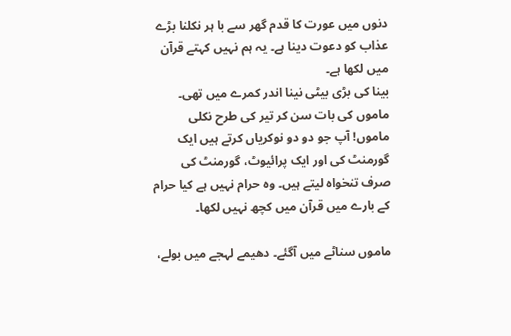دنوں میں عورت کا قدم گھر سے با ہر نکلنا بڑے عذاب کو دعوت دینا ہے۔ یہ ہم نہیں کہتے قرآن میں لکھا ہے۔
بینا کی بڑی بیٹی نینا اندر کمرے میں تھی۔ ماموں کی بات سن کر تیر کی طرح نکلی ماموں! آپ جو دو دو نوکریاں کرتے ہیں ایک گورمنٹ کی اور ایک پرائیوٹ، گورمنٹ کی صرف تنخواہ لیتے ہیں۔ وہ حرام نہیں ہے کیا حرام کے بارے میں قرآن میں کچھ نہیں لکھا۔

ماموں سناٹے میں آگئے۔ دھیمے لہجے میں بولے،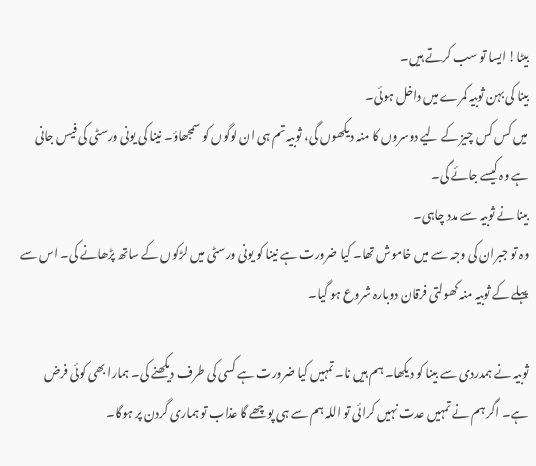بیٹا! ایسا تو سب کرتے ہیں۔
بینا کی بہن ثوبیہ کمرے میں داخل ہوئی۔
میں کس کس چیز کے لیے دوسروں کا منہ دیکھوں گی، ثوبیہ تم ہی ان لوگوں کو سمجھاؤ۔ نینا کی یونی ورسٹی کی فیس جانی ہے وہ کیسے جائے گی۔
بینا نے ثوبیہ سے مدد چاہی۔
وہ تو جبران کی وجہ سے میں خاموش تھا۔ کیا ضرورت ہے نینا کو یونی ورسٹی میں لڑکوں کے ساتھ پڑھانے کی۔ اس سے پہلے کے ثوبیہ منہ کھولتی فرقان دوبارہ شروع ہو گیا۔

ثوبیہ نے ہمدردی سے بینا کو دیکھا۔ ہم ہیں نا۔ تمہیں کیا ضرورت ہے کسی کی طرف دیکھنے کی۔ ہمارا بھی کوئی فرض ہے۔ اگر ہم نے تمہیں عدت نہیں کرائی تو اللہ ہم سے ہی پوچھے گا عذاب تو ہماری گردن پر ہوگا۔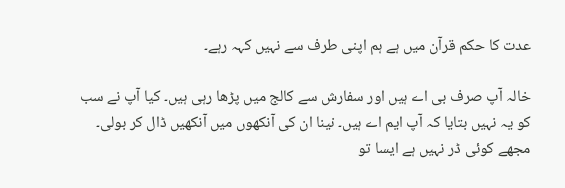عدت کا حکم قرآن میں ہے ہم اپنی طرف سے نہیں کہہ رہے۔

خالہ آپ صرف بی اے ہیں اور سفارش سے کالج میں پڑھا رہی ہیں۔ کیا آپ نے سب کو یہ نہیں بتایا کہ آپ ایم اے ہیں۔ نینا ان کی آنکھوں میں آنکھیں ڈال کر بولی۔
مجھے کوئی ڈر نہیں ہے ایسا تو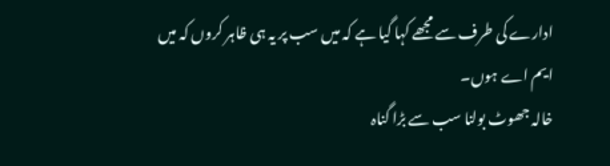ادارے کی طرف سے مجھے کہا گیا ہے کہ میں سب پر یہ ہی ظاہر کروں کہ میں ایم اے ہوں۔
خالہ جھوٹ بولنا سب سے بڑا گناہ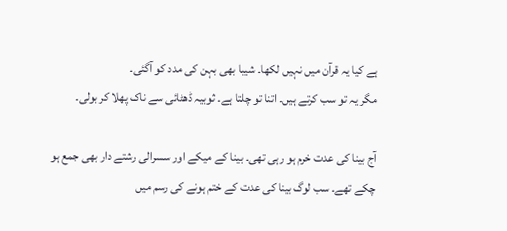ہے کیا یہ قرآن میں نہیں لکھا۔ شیبا بھی بہن کی مدد کو آگئی۔
مگر یہ تو سب کرتے ہیں۔ اتنا تو چلتا ہے۔ ثوبیہ ڈھٹائی سے ناک پھلا کر بولی۔

آج بینا کی عدت خرم ہو رہی تھی۔ بینا کے میکے اور سسرالی رشتے دار بھی جمع ہو چکے تھے۔ سب لوگ بینا کی عدت کے ختم ہونے کی رسم میں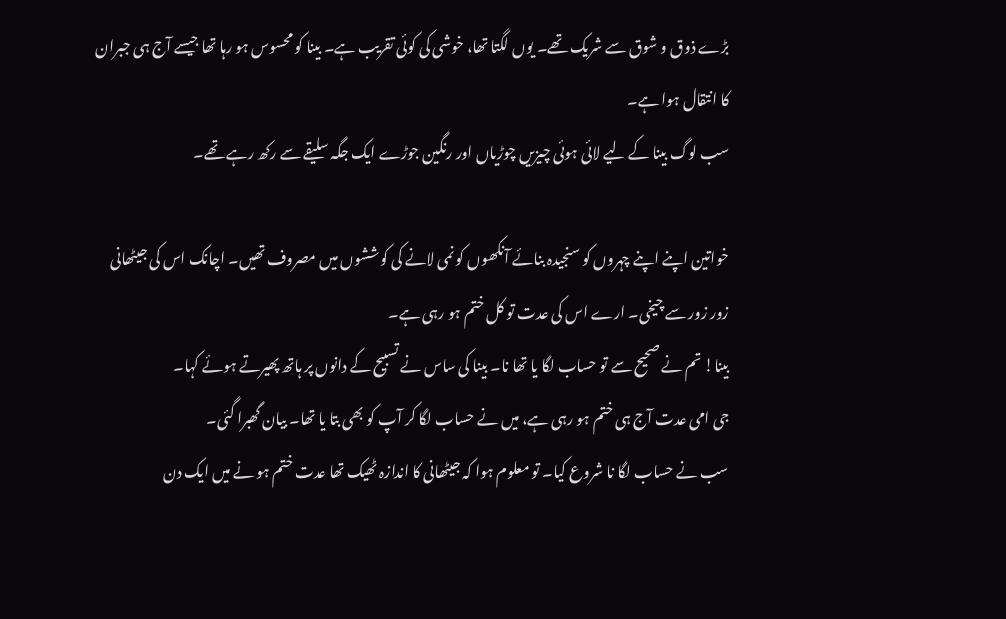بڑے ذوق و شوق سے شریک تھے۔ یوں لگتا تھا، خوشی کی کوئی تقریب ہے۔ بینا کو محسوس ہو رہا تھا جیسے آج ہی جبران کا انتقال ہوا ہے۔
سب لوگ بینا کے لیے لائی ہوئی چیزیں چوڑیاں اور رنگین جوڑے ایک جگہ سلیقے سے رکھ رہے تھے۔

خواتین اپنے اپنے چہروں کو سنجیدہ بنائے آنکھوں کو نمی لانے کی کوششوں میں مصروف تھیں۔ اچانک اس کی جیٹھانی زور زور سے چیخی۔ ارے اس کی عدت تو کل ختم ہو رہی ہے۔
بینا! تم نے صحیح سے تو حساب لگا یا تھا نا۔ بینا کی ساس نے تسبیح کے دانوں پر ہاتھ پھیرتے ہوئے کہا۔
جی امی عدت آج ہی ختم ہو رہی ہے، میں نے حساب لگا کر آپ کو بھی بتا یا تھا۔ بیان گھبرا گئی۔
سب نے حساب لگا نا شروع کیا۔ تو معلوم ہوا کہ جیٹھانی کا اندازہ ٹھیک تھا عدت ختم ہو نے میں ایک دن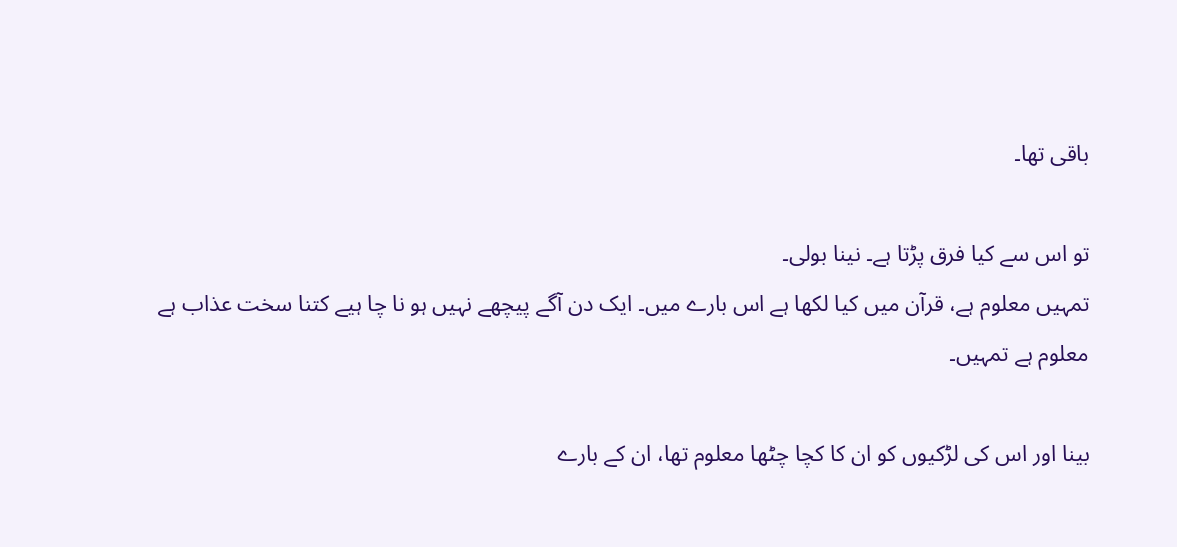باقی تھا۔

تو اس سے کیا فرق پڑتا ہے۔ نینا بولی۔
تمہیں معلوم ہے، قرآن میں کیا لکھا ہے اس بارے میں۔ ایک دن آگے پیچھے نہیں ہو نا چا ہیے کتنا سخت عذاب ہے معلوم ہے تمہیں۔

بینا اور اس کی لڑکیوں کو ان کا کچا چٹھا معلوم تھا، ان کے بارے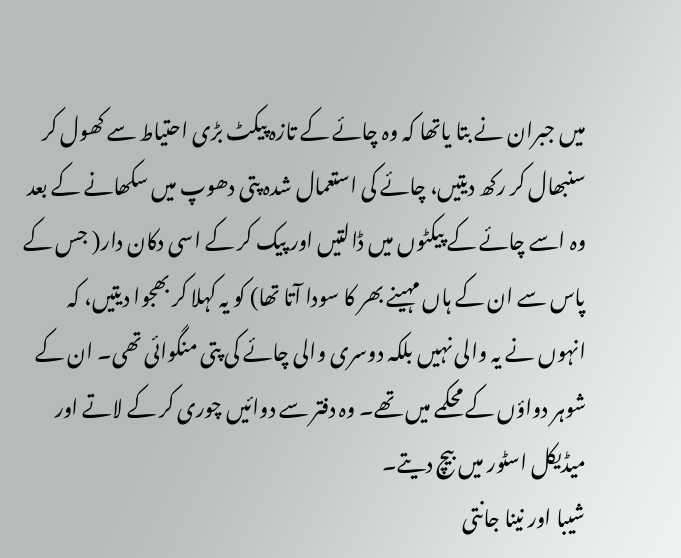میں جبران نے بتا یاتھا کہ وہ چائے کے تازہ پیکٹ بڑی احتیاط سے کھول کر سنبھال کر رکھ دیتیں، چائے کی استعمال شدہ پتی دھوپ میں سکھانے کے بعد وہ اسے چائے کے پیکٹوں میں ڈالتیں اور پیک کر کے اسی دکان دار( جس کے پاس سے ان کے ہاں مہینے بھر کا سودا آتا تھا) کو یہ کہلا کر بھجوا دیتیں، کہ انہوں نے یہ والی نہیں بلکہ دوسری والی چائے کی پتی منگوائی تھی۔ ان کے شوہر دواؤں کے محکمے میں تھے۔ وہ دفتر سے دوائیں چوری کر کے لاتے اور میڈیکل اسٹور میں بیچ دیتے۔
شیبا اور نینا جانتی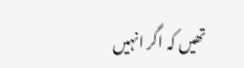تھیں کہ اگر انہیں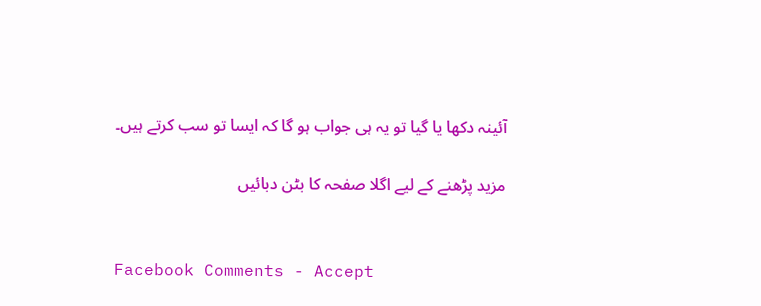آئینہ دکھا یا گیا تو یہ ہی جواب ہو گا کہ ایسا تو سب کرتے ہیں۔

مزید پڑھنے کے لیے اگلا صفحہ کا بٹن دبائیں


Facebook Comments - Accept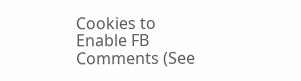Cookies to Enable FB Comments (See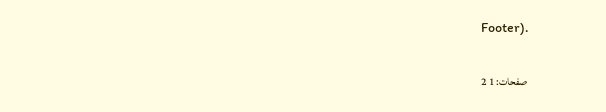Footer).

صفحات: 1 2